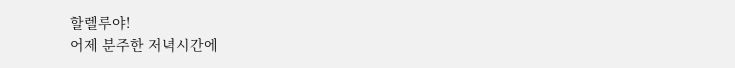할렐루야!
어제 분주한 저녁시간에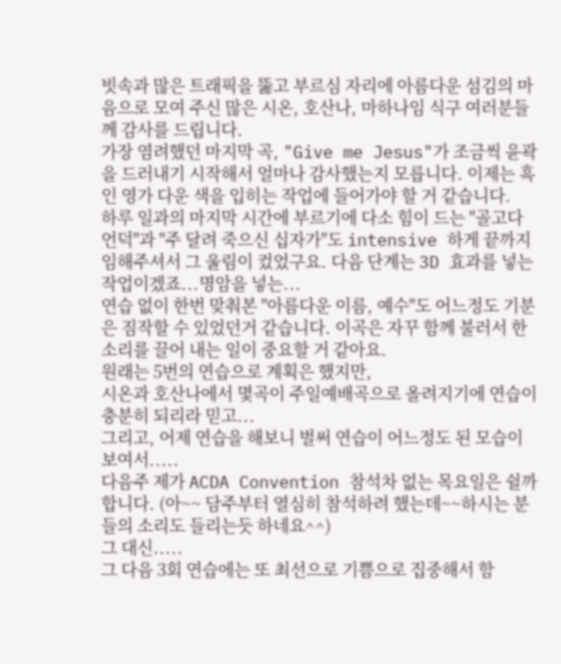빗속과 많은 트래픽을 뚫고 부르심 자리에 아름다운 섬김의 마음으로 모여 주신 많은 시온, 호산나, 마하나임 식구 여러분들께 감사를 드립니다.
가장 염려했던 마지막 곡, "Give me Jesus"가 조금씩 윤곽을 드러내기 시작해서 얼마나 감사했는지 모릅니다. 이제는 흑인 영가 다운 색을 입히는 작업에 들어가야 할 거 같습니다.
하루 일과의 마지막 시간에 부르기에 다소 힘이 드는 "골고다 언덕"과 "주 달려 죽으신 십자가"도 intensive 하게 끝까지 임해주셔서 그 울림이 컸었구요. 다음 단계는 3D 효과를 넣는 작업이겠죠...명암을 넣는...
연습 없이 한번 맞춰본 "아름다운 이름, 예수"도 어느정도 기분은 짐작할 수 있었던거 같습니다. 이곡은 자꾸 함께 불러서 한소리를 끌어 내는 일이 중요할 거 같아요.
원래는 5번의 연습으로 계획은 했지만,
시온과 호산나에서 몇곡이 주일예배곡으로 올려지기에 연습이 충분히 되리라 믿고...
그리고, 어제 연습을 해보니 벌써 연습이 어느정도 된 모습이 보여서.....
다음주 제가 ACDA Convention 참석차 없는 목요일은 쉴까 합니다. (아~~ 담주부터 열심히 참석하려 했는데~~하시는 분들의 소리도 들리는듯 하네요^^)
그 대신.....
그 다음 3회 연습에는 또 최선으로 기쁨으로 집중해서 함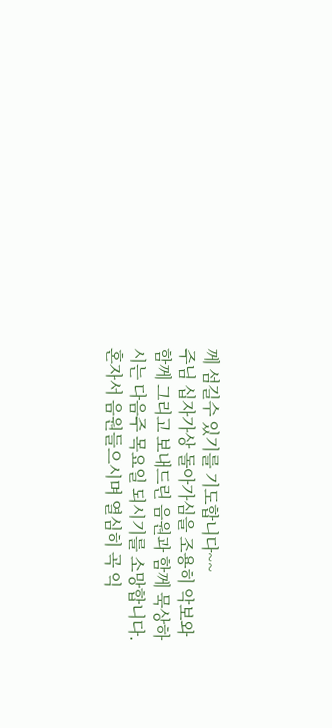께 섬길수 있기를 기도합니다~~
주님 십자가상 돌아가심을 조용히 악보와 함께 그리고 보내드린 음원과 함께 묵상하시는 다음주 목요일 되시기를 소망합니다.
혼자서 음원들으시며 열심히 곡 익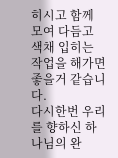히시고 함께 모여 다듬고 색채 입히는 작업을 해가면 좋을거 같습니다.
다시한번 우리를 향하신 하나님의 완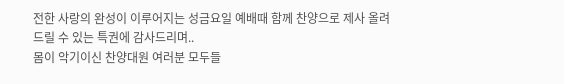전한 사랑의 완성이 이루어지는 성금요일 예배때 함께 찬양으로 제사 올려 드릴 수 있는 특권에 감사드리며..
몸이 악기이신 찬양대원 여러분 모두들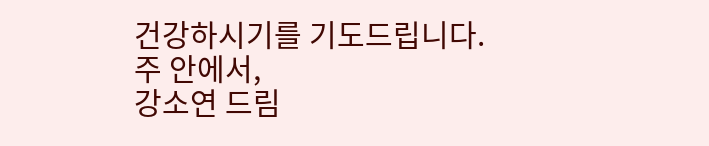건강하시기를 기도드립니다.
주 안에서,
강소연 드림